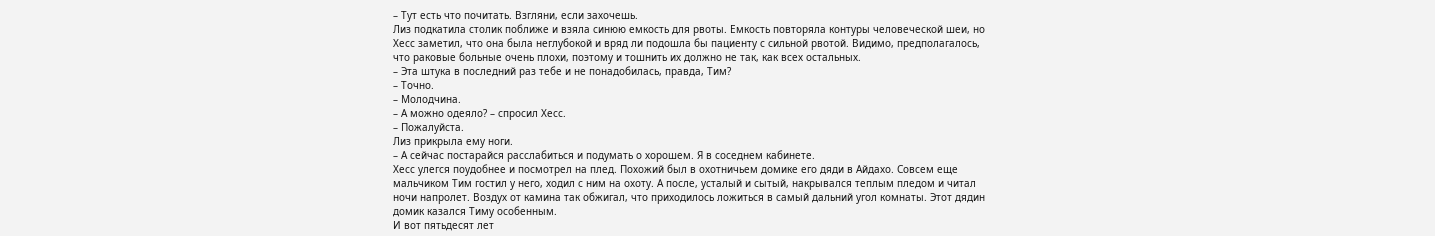– Тут есть что почитать. Взгляни, если захочешь.
Лиз подкатила столик поближе и взяла синюю емкость для рвоты. Емкость повторяла контуры человеческой шеи, но Хесс заметил, что она была неглубокой и вряд ли подошла бы пациенту с сильной рвотой. Видимо, предполагалось, что раковые больные очень плохи, поэтому и тошнить их должно не так, как всех остальных.
– Эта штука в последний раз тебе и не понадобилась, правда, Тим?
– Точно.
– Молодчина.
– А можно одеяло? – спросил Хесс.
– Пожалуйста.
Лиз прикрыла ему ноги.
– А сейчас постарайся расслабиться и подумать о хорошем. Я в соседнем кабинете.
Хесс улегся поудобнее и посмотрел на плед. Похожий был в охотничьем домике его дяди в Айдахо. Совсем еще мальчиком Тим гостил у него, ходил с ним на охоту. А после, усталый и сытый, накрывался теплым пледом и читал ночи напролет. Воздух от камина так обжигал, что приходилось ложиться в самый дальний угол комнаты. Этот дядин домик казался Тиму особенным.
И вот пятьдесят лет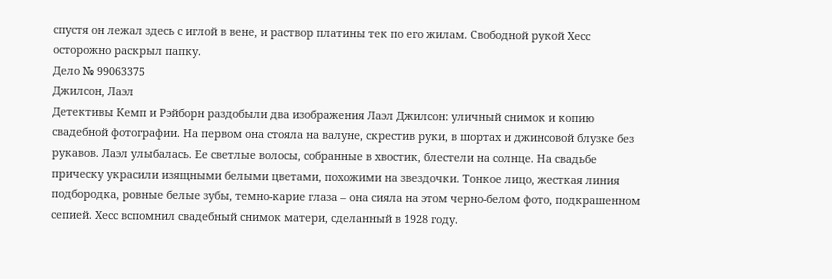спустя он лежал здесь с иглой в вене, и раствор платины тек по его жилам. Свободной рукой Хесс осторожно раскрыл папку.
Дело № 99063375
Джилсон, Лаэл
Детективы Кемп и Рэйборн раздобыли два изображения Лаэл Джилсон: уличный снимок и копию свадебной фотографии. На первом она стояла на валуне, скрестив руки, в шортах и джинсовой блузке без рукавов. Лаэл улыбалась. Ее светлые волосы, собранные в хвостик, блестели на солнце. На свадьбе прическу украсили изящными белыми цветами, похожими на звездочки. Тонкое лицо, жесткая линия подбородка, ровные белые зубы, темно-карие глаза – она сияла на этом черно-белом фото, подкрашенном сепией. Хесс вспомнил свадебный снимок матери, сделанный в 1928 году.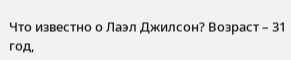Что известно о Лаэл Джилсон? Возраст – 31 год,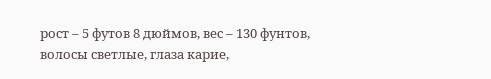рост – 5 футов 8 дюймов, вес – 130 фунтов, волосы светлые, глаза карие,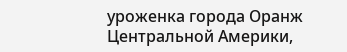уроженка города Оранж Центральной Америки,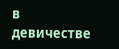в девичестве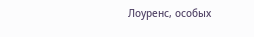Лоуренс, особых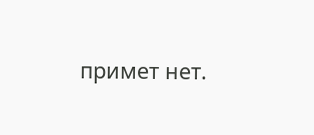примет нет.